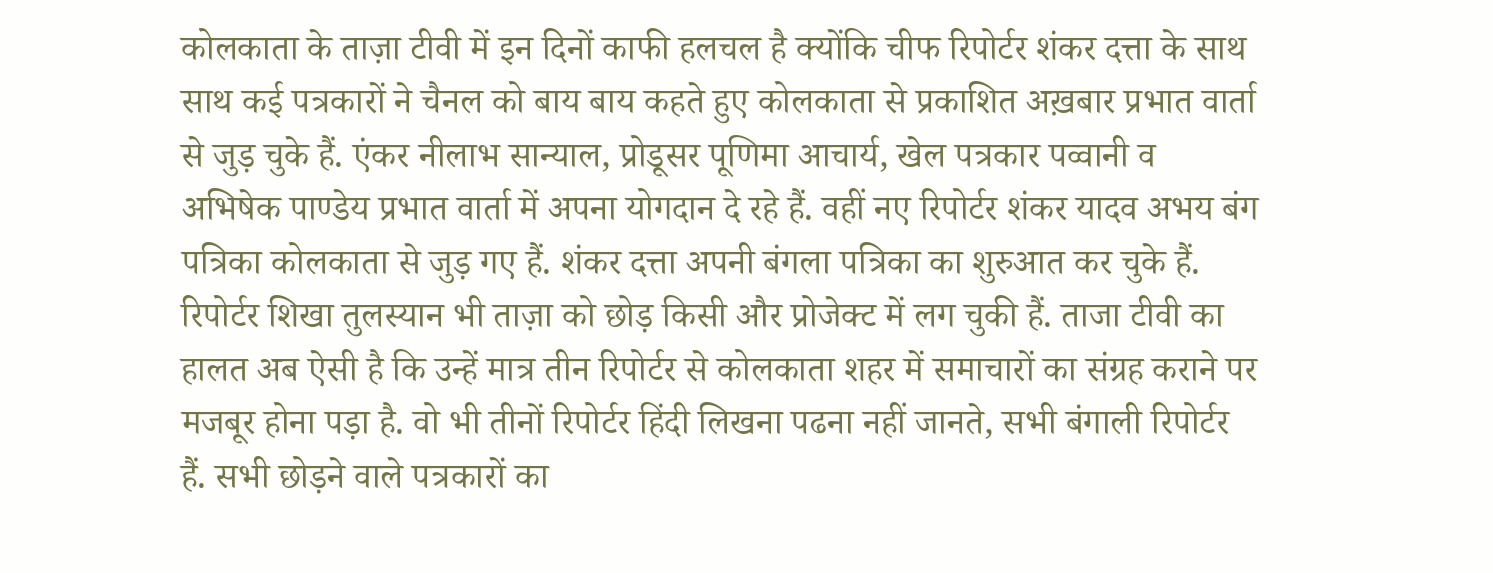कोलकाता के ताज़ा टीवी में इन दिनों काफी हलचल है क्योंकि चीफ रिपोर्टर शंकर दत्ता के साथ साथ कई पत्रकारों ने चैनल को बाय बाय कहते हुए कोलकाता से प्रकाशित अख़बार प्रभात वार्ता से जुड़ चुके हैं. एंकर नीलाभ सान्याल, प्रोडूसर पूणिमा आचार्य, खेल पत्रकार पव्वानी व अभिषेक पाण्डेय प्रभात वार्ता में अपना योगदान दे रहे हैं. वहीं नए रिपोर्टर शंकर यादव अभय बंग पत्रिका कोलकाता से जुड़ गए हैं. शंकर दत्ता अपनी बंगला पत्रिका का शुरुआत कर चुके हैं.
रिपोर्टर शिखा तुलस्यान भी ताज़ा को छोड़ किसी और प्रोजेक्ट में लग चुकी हैं. ताजा टीवी का हालत अब ऐसी है कि उन्हें मात्र तीन रिपोर्टर से कोलकाता शहर में समाचारों का संग्रह कराने पर मजबूर होना पड़ा है. वो भी तीनों रिपोर्टर हिंदी लिखना पढना नहीं जानते, सभी बंगाली रिपोर्टर हैं. सभी छोड़ने वाले पत्रकारों का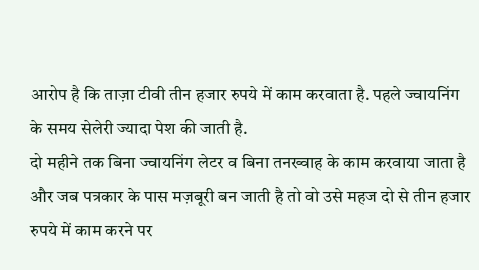आरोप है कि ताज़ा टीवी तीन हजार रुपये में काम करवाता है. पहले ज्वायनिंग के समय सेलेरी ज्यादा पेश की जाती है.
दो महीने तक बिना ज्वायनिंग लेटर व बिना तनख्वाह के काम करवाया जाता है और जब पत्रकार के पास मज़बूरी बन जाती है तो वो उसे महज दो से तीन हजार रुपये में काम करने पर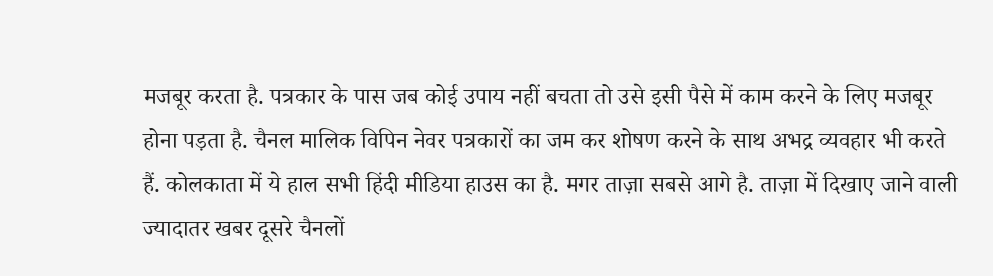मजबूर करता है. पत्रकार के पास जब कोई उपाय नहीं बचता तो उसे इसी पैसे में काम करने के लिए मजबूर होना पड़ता है. चैनल मालिक विपिन नेवर पत्रकारों का जम कर शोषण करने के साथ अभद्र व्यवहार भी करते हैं. कोलकाता में ये हाल सभी हिंदी मीडिया हाउस का है. मगर ताज़ा सबसे आगे है. ताज़ा में दिखाए जाने वाली ज्यादातर खबर दूसरे चैनलों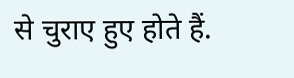से चुराए हुए होते हैं.